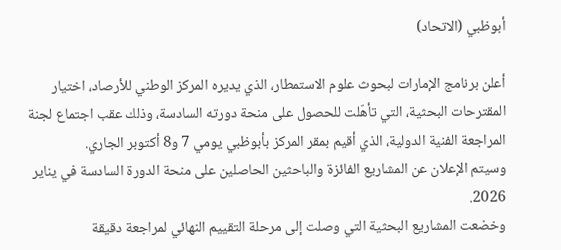أبوظبي (الاتحاد)

أعلن برنامج الإمارات لبحوث علوم الاستمطار، الذي يديره المركز الوطني للأرصاد، اختيار المقترحات البحثية، التي تأهّلت للحصول على منحة دورته السادسة، وذلك عقب اجتماع لجنة المراجعة الفنية الدولية، الذي أقيم بمقر المركز بأبوظبي يومي 7 و8 أكتوبر الجاري.
وسيتم الإعلان عن المشاريع الفائزة والباحثين الحاصلين على منحة الدورة السادسة في يناير 2026.
وخضعت المشاريع البحثية التي وصلت إلى مرحلة التقييم النهائي لمراجعة دقيقة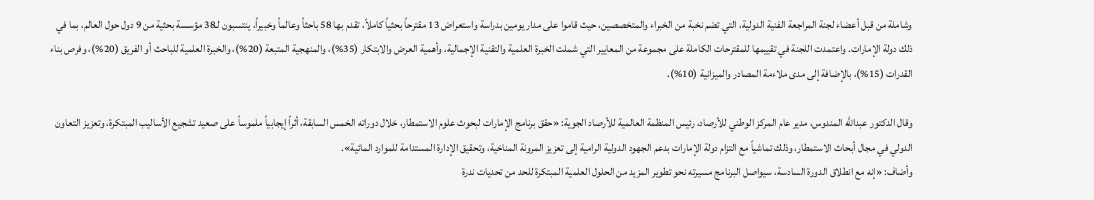وشاملة من قبل أعضاء لجنة المراجعة الفنية الدولية، التي تضم نخبة من الخبراء والمتخصصين، حيث قاموا على مدار يومين بدراسة واستعراض 13 مقترحاً بحثياً كاملاً، تقدم بها 58 باحثاً وعالماً وخبيراً، ينتسبون لـ38 مؤسسة بحثية من 9 دول حول العالم، بما في ذلك دولة الإمارات. واعتمدت اللجنة في تقييمها للمقترحات الكاملة على مجموعة من المعايير التي شملت الخبرة العلمية والتقنية الإجمالية، وأهمية العرض والابتكار (35%)، والمنهجية المتبعة (20%)، والخبرة العلمية للباحث أو الفريق (20%)، وفرص بناء القدرات (15%)، بالإضافة إلى مدى ملاءمة المصادر والميزانية (10%).

وقال الدكتور عبدالله المندوس، مدير عام المركز الوطني للأرصاد، رئيس المنظمة العالمية للأرصاد الجوية: «حقق برنامج الإمارات لبحوث علوم الاستمطار، خلال دوراته الخمس السابقة، أثراً إيجابياً ملموساً على صعيد تشجيع الأساليب المبتكرة، وتعزيز التعاون الدولي في مجال أبحاث الاستمطار، وذلك تماشياً مع التزام دولة الإمارات بدعم الجهود الدولية الرامية إلى تعزيز المرونة المناخية، وتحقيق الإدارة المستدامة للموارد المائية».
وأضاف: «إنه مع انطلاق الدورة السادسة، سيواصل البرنامج مسيرته نحو تطوير المزيد من الحلول العلمية المبتكرة للحد من تحديات ندرة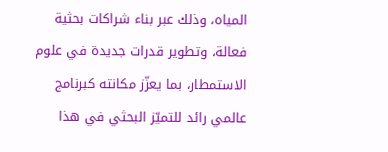المياه، وذلك عبر بناء شراكات بحثية فعالة، وتطوير قدرات جديدة في علوم الاستمطار، بما يعزّز مكانته كبرنامج عالمي رائد للتميّز البحثي في هذا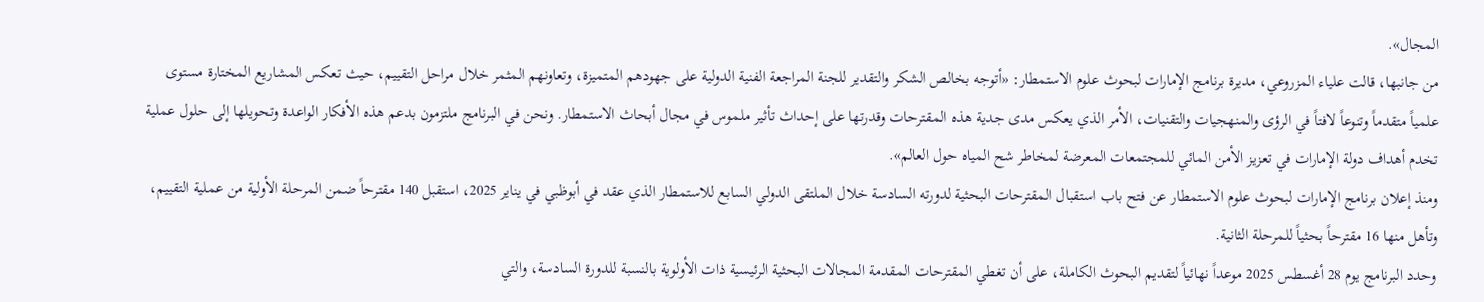المجال».
من جانبها، قالت علياء المزروعي، مديرة برنامج الإمارات لبحوث علوم الاستمطار: «أتوجه بخالص الشكر والتقدير للجنة المراجعة الفنية الدولية على جهودهم المتميزة، وتعاونهم المثمر خلال مراحل التقييم، حيث تعكس المشاريع المختارة مستوى علمياً متقدماً وتنوعاً لافتاً في الرؤى والمنهجيات والتقنيات، الأمر الذي يعكس مدى جدية هذه المقترحات وقدرتها على إحداث تأثير ملموس في مجال أبحاث الاستمطار. ونحن في البرنامج ملتزمون بدعم هذه الأفكار الواعدة وتحويلها إلى حلول عملية تخدم أهداف دولة الإمارات في تعزيز الأمن المائي للمجتمعات المعرضة لمخاطر شح المياه حول العالم».
ومنذ إعلان برنامج الإمارات لبحوث علوم الاستمطار عن فتح باب استقبال المقترحات البحثية لدورته السادسة خلال الملتقى الدولي السابع للاستمطار الذي عقد في أبوظبي في يناير 2025، استقبل 140 مقترحاً ضمن المرحلة الأولية من عملية التقييم، وتأهل منها 16 مقترحاً بحثياً للمرحلة الثانية.
وحدد البرنامج يوم 28 أغسطس 2025 موعداً نهائياً لتقديم البحوث الكاملة، على أن تغطي المقترحات المقدمة المجالات البحثية الرئيسية ذات الأولوية بالنسبة للدورة السادسة، والتي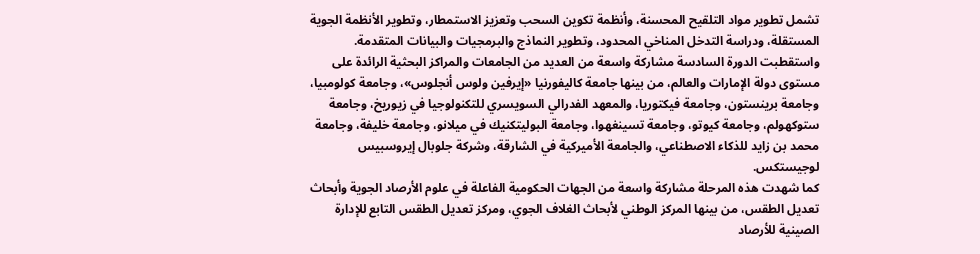تشمل تطوير مواد التلقيح المحسنة، وأنظمة تكوين السحب وتعزيز الاستمطار، وتطوير الأنظمة الجوية المستقلة، ودراسة التدخل المناخي المحدود، وتطوير النماذج والبرمجيات والبيانات المتقدمة.
واستقطبت الدورة السادسة مشاركة واسعة من العديد من الجامعات والمراكز البحثية الرائدة على مستوى دولة الإمارات والعالم، من بينها جامعة كاليفورنيا «إيرفين ولوس أنجلوس»، وجامعة كولومبيا، وجامعة برينستون، وجامعة فيكتوريا، والمعهد الفدرالي السويسري للتكنولوجيا في زيوريخ، وجامعة ستوكهولم، وجامعة كيوتو، وجامعة تسينغهوا، وجامعة البوليتكنيك في ميلانو، وجامعة خليفة، وجامعة محمد بن زايد للذكاء الاصطناعي، والجامعة الأميركية في الشارقة، وشركة جلوبال إيروسبيس لوجيستكس.
كما شهدت هذه المرحلة مشاركة واسعة من الجهات الحكومية الفاعلة في علوم الأرصاد الجوية وأبحاث تعديل الطقس، من بينها المركز الوطني لأبحاث الغلاف الجوي، ومركز تعديل الطقس التابع للإدارة الصينية للأرصاد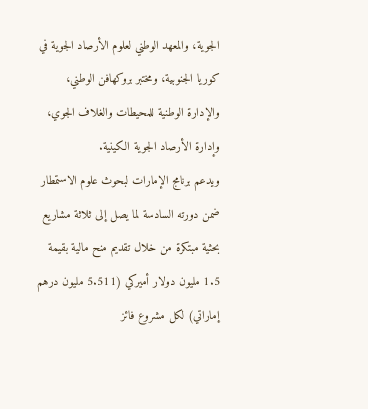الجوية، والمعهد الوطني لعلوم الأرصاد الجوية في كوريا الجنوبية، ومختبر بروكهافن الوطني، والإدارة الوطنية للمحيطات والغلاف الجوي، وإدارة الأرصاد الجوية الكينية.
ويدعم برنامج الإمارات لبحوث علوم الاستمطار ضمن دورته السادسة لما يصل إلى ثلاثة مشاريع بحثية مبتكرة من خلال تقديم منح مالية بقيمة 1.5 مليون دولار أميركي (5.511 مليون درهم إماراتي) لكل مشروع فائز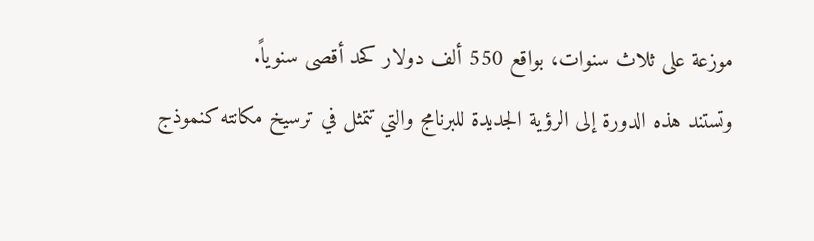موزعة على ثلاث سنوات، بواقع 550 ألف دولار كحد أقصى سنوياً.
وتستند هذه الدورة إلى الرؤية الجديدة للبرنامج والتي تتمثل في ترسيخ مكانته كنموذج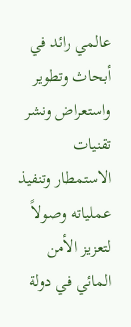عالمي رائد في أبحاث وتطوير واستعراض ونشر تقنيات الاستمطار وتنفيذ عملياته وصولاً لتعزيز الأمن المائي في دولة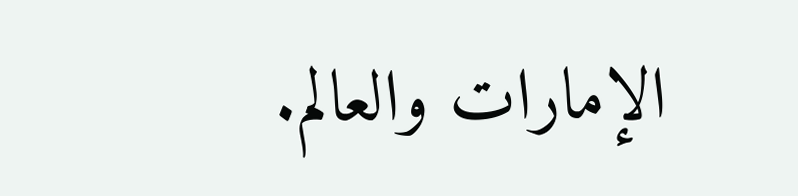الإمارات والعالم.